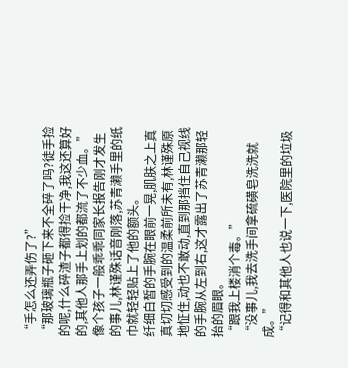“手怎么还弄伤了?”
“那玻璃瓶子砸下来不全碎了吗?徒手捡的呢,什么碎渣子都得捡干净,我这还算好的,其他人那手上划的都流了不少血。”
像个孩子一般乖乖同家长报告刚才发生的事儿,林谨殊话音刚落,苏青濑手里的纸巾就轻轻贴上了他的额头。
纤细白皙的手腕在眼前一晃,肌肤之上真真切切感受到的温柔前所未有,林谨殊原地怔住,动也不敢动,直到那挡住自己视线的手腕从左到右,这才露出了苏青濑那轻抬的眉眼。
“跟我上楼消个毒。”
“没事儿,我去洗手间拿硫磺皂洗洗就成。”
“记得和其他人也说一下,医院里的垃圾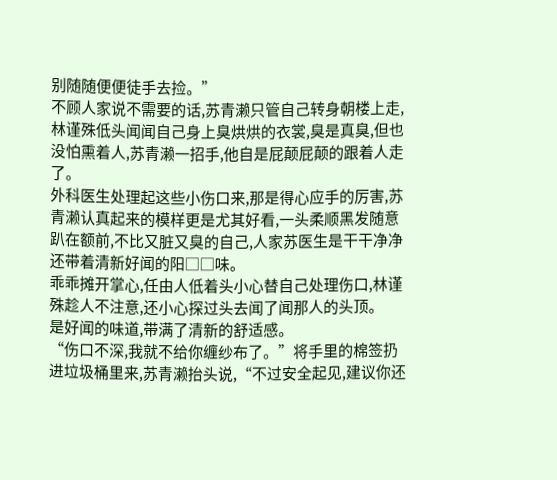别随随便便徒手去捡。”
不顾人家说不需要的话,苏青濑只管自己转身朝楼上走,林谨殊低头闻闻自己身上臭烘烘的衣裳,臭是真臭,但也没怕熏着人,苏青濑一招手,他自是屁颠屁颠的跟着人走了。
外科医生处理起这些小伤口来,那是得心应手的厉害,苏青濑认真起来的模样更是尤其好看,一头柔顺黑发随意趴在额前,不比又脏又臭的自己,人家苏医生是干干净净还带着清新好闻的阳□□味。
乖乖摊开掌心,任由人低着头小心替自己处理伤口,林谨殊趁人不注意,还小心探过头去闻了闻那人的头顶。
是好闻的味道,带满了清新的舒适感。
“伤口不深,我就不给你缠纱布了。”将手里的棉签扔进垃圾桶里来,苏青濑抬头说,“不过安全起见,建议你还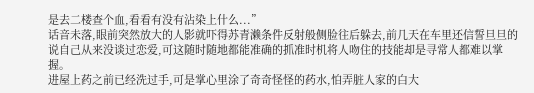是去二楼查个血,看看有没有沾染上什么...”
话音未落,眼前突然放大的人影就吓得苏青濑条件反射般侧脸往后躲去,前几天在车里还信誓旦旦的说自己从来没谈过恋爱,可这随时随地都能准确的抓准时机将人吻住的技能却是寻常人都难以掌握。
进屋上药之前已经洗过手,可是掌心里涂了奇奇怪怪的药水,怕弄脏人家的白大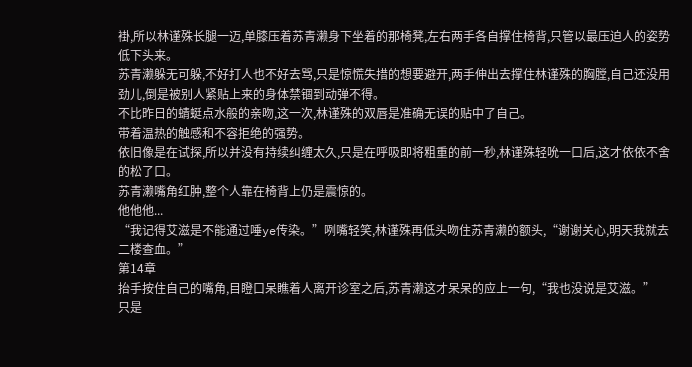褂,所以林谨殊长腿一迈,单膝压着苏青濑身下坐着的那椅凳,左右两手各自撑住椅背,只管以最压迫人的姿势低下头来。
苏青濑躲无可躲,不好打人也不好去骂,只是惊慌失措的想要避开,两手伸出去撑住林谨殊的胸膛,自己还没用劲儿,倒是被别人紧贴上来的身体禁锢到动弹不得。
不比昨日的蜻蜓点水般的亲吻,这一次,林谨殊的双唇是准确无误的贴中了自己。
带着温热的触感和不容拒绝的强势。
依旧像是在试探,所以并没有持续纠缠太久,只是在呼吸即将粗重的前一秒,林谨殊轻吮一口后,这才依依不舍的松了口。
苏青濑嘴角红肿,整个人靠在椅背上仍是震惊的。
他他他...
“我记得艾滋是不能通过唾ye传染。”咧嘴轻笑,林谨殊再低头吻住苏青濑的额头,“谢谢关心,明天我就去二楼查血。”
第14章
抬手按住自己的嘴角,目瞪口呆瞧着人离开诊室之后,苏青濑这才呆呆的应上一句,“我也没说是艾滋。”
只是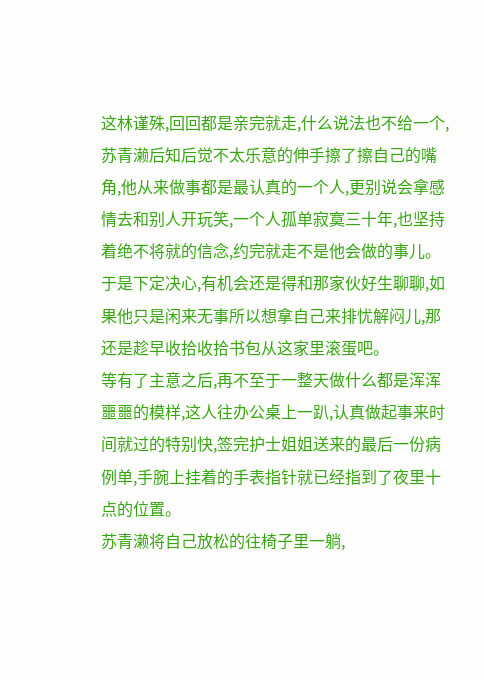这林谨殊,回回都是亲完就走,什么说法也不给一个,苏青濑后知后觉不太乐意的伸手擦了擦自己的嘴角,他从来做事都是最认真的一个人,更别说会拿感情去和别人开玩笑,一个人孤单寂寞三十年,也坚持着绝不将就的信念,约完就走不是他会做的事儿。
于是下定决心,有机会还是得和那家伙好生聊聊,如果他只是闲来无事所以想拿自己来排忧解闷儿,那还是趁早收拾收拾书包从这家里滚蛋吧。
等有了主意之后,再不至于一整天做什么都是浑浑噩噩的模样,这人往办公桌上一趴,认真做起事来时间就过的特别快,签完护士姐姐送来的最后一份病例单,手腕上挂着的手表指针就已经指到了夜里十点的位置。
苏青濑将自己放松的往椅子里一躺,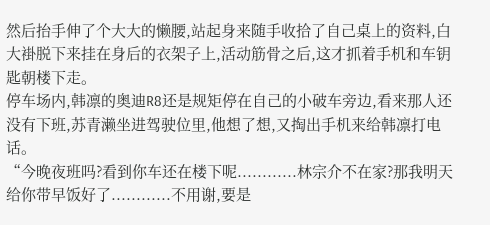然后抬手伸了个大大的懒腰,站起身来随手收拾了自己桌上的资料,白大褂脱下来挂在身后的衣架子上,活动筋骨之后,这才抓着手机和车钥匙朝楼下走。
停车场内,韩凛的奥迪R8还是规矩停在自己的小破车旁边,看来那人还没有下班,苏青濑坐进驾驶位里,他想了想,又掏出手机来给韩凛打电话。
“今晚夜班吗?看到你车还在楼下呢............林宗介不在家?那我明天给你带早饭好了............不用谢,要是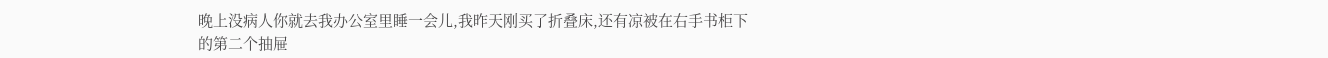晚上没病人你就去我办公室里睡一会儿,我昨天刚买了折叠床,还有凉被在右手书柜下的第二个抽屉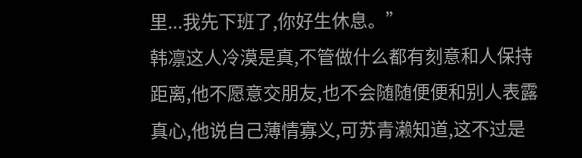里...我先下班了,你好生休息。”
韩凛这人冷漠是真,不管做什么都有刻意和人保持距离,他不愿意交朋友,也不会随随便便和别人表露真心,他说自己薄情寡义,可苏青濑知道,这不过是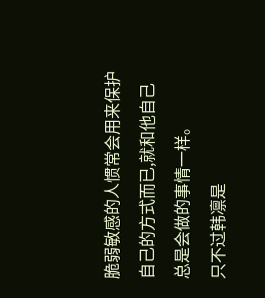脆弱敏感的人惯常会用来保护自己的方式而已,就和他自己总是会做的事情一样。
只不过韩凛是